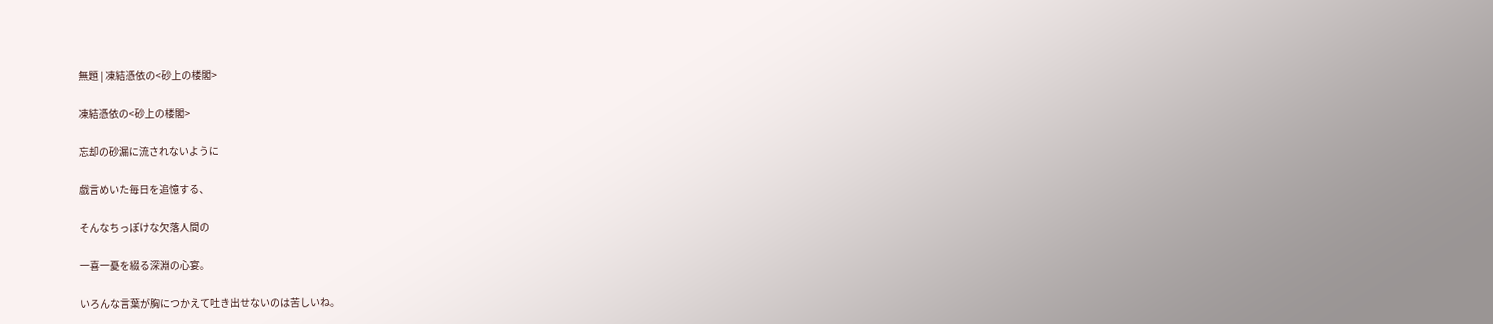無題 | 凍結憑依の<砂上の楼閣>

凍結憑依の<砂上の楼閣>

忘却の砂漏に流されないように

戯言めいた毎日を追憶する、

そんなちっぽけな欠落人間の

一喜一憂を綴る深淵の心宴。

いろんな言葉が胸につかえて吐き出せないのは苦しいね。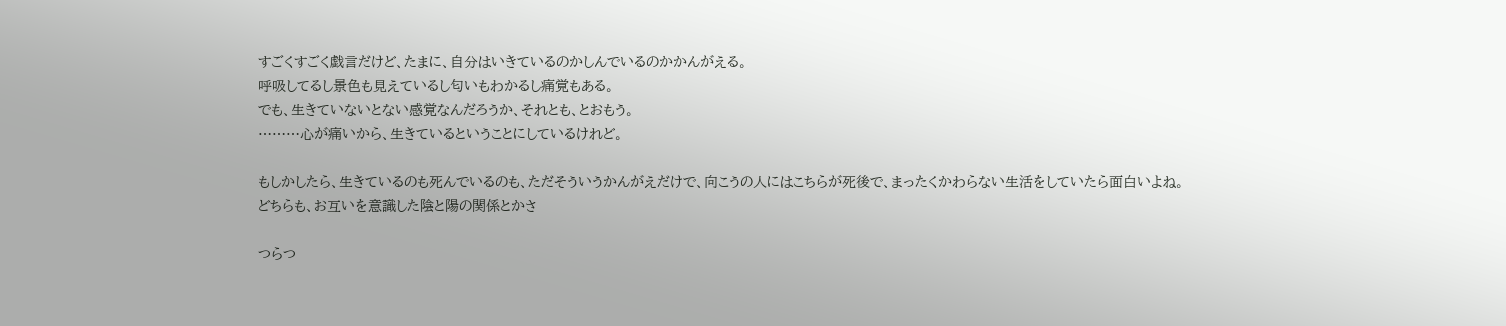すごくすごく戯言だけど、たまに、自分はいきているのかしんでいるのかかんがえる。
呼吸してるし景色も見えているし匂いもわかるし痛覚もある。
でも、生きていないとない感覚なんだろうか、それとも、とおもう。
………心が痛いから、生きているということにしているけれど。

もしかしたら、生きているのも死んでいるのも、ただそういうかんがえだけで、向こうの人にはこちらが死後で、まったくかわらない生活をしていたら面白いよね。
どちらも、お互いを意識した陰と陽の関係とかさ

つらつ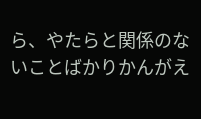ら、やたらと関係のないことばかりかんがえ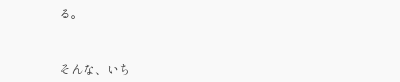る。



そんな、いち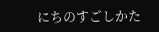にちのすごしかた